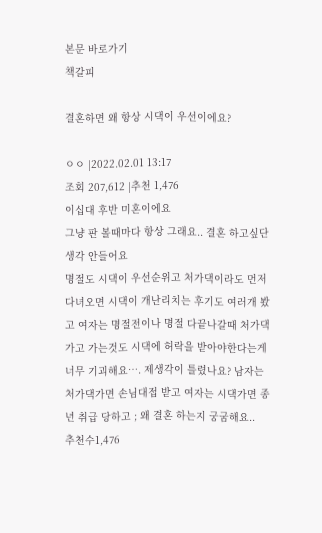본문 바로가기
책갈피

결혼하면 왜 항상 시댁이 우선이에요?

ㅇㅇ |2022.02.01 13:17
조회 207,612 |추천 1,476
이십대 후반 미혼이에요
그냥 판 볼때마다 항상 그래요.. 결혼 하고싶단 생각 안들어요
명절도 시댁이 우선순위고 처가댁이라도 먼저 다녀오면 시댁이 개난리치는 후기도 여러개 봤고 여자는 명절전이나 명절 다끝나갈때 처가댁 가고 가는것도 시댁에 허락을 받아야한다는게 너무 기괴해요…. 제생각이 틀렸나요? 남자는 처가댁가면 손님대접 받고 여자는 시댁가면 종년 취급 당하고 ; 왜 결혼 하는지 궁굼해요..
추천수1,476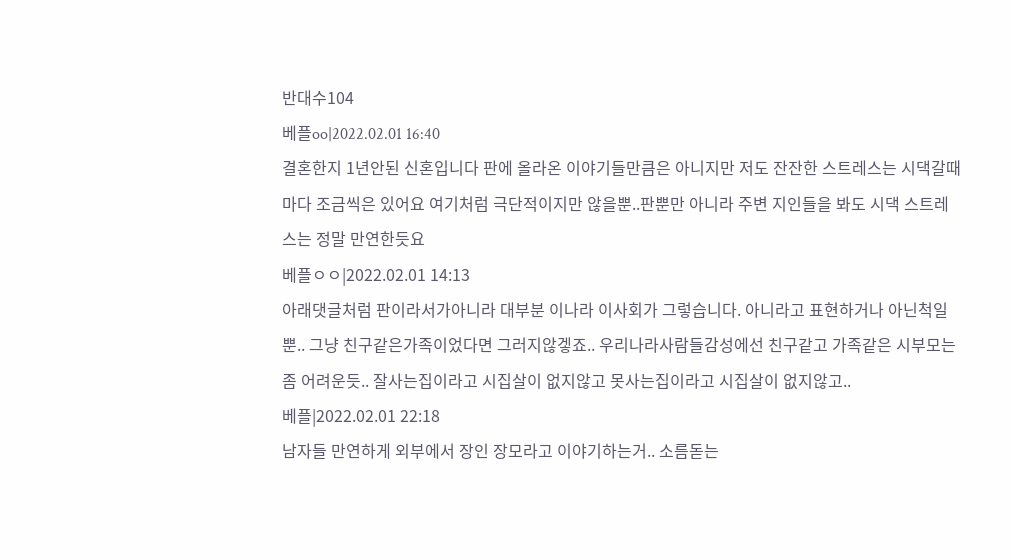반대수104
베플oo|2022.02.01 16:40
결혼한지 1년안된 신혼입니다 판에 올라온 이야기들만큼은 아니지만 저도 잔잔한 스트레스는 시댁갈때마다 조금씩은 있어요 여기처럼 극단적이지만 않을뿐..판뿐만 아니라 주변 지인들을 봐도 시댁 스트레스는 정말 만연한듯요
베플ㅇㅇ|2022.02.01 14:13
아래댓글처럼 판이라서가아니라 대부분 이나라 이사회가 그렇습니다. 아니라고 표현하거나 아닌척일뿐.. 그냥 친구같은가족이었다면 그러지않겧죠.. 우리나라사람들감성에선 친구같고 가족같은 시부모는 좀 어려운듯.. 잘사는집이라고 시집살이 없지않고 못사는집이라고 시집살이 없지않고..
베플|2022.02.01 22:18
남자들 만연하게 외부에서 장인 장모라고 이야기하는거.. 소름돋는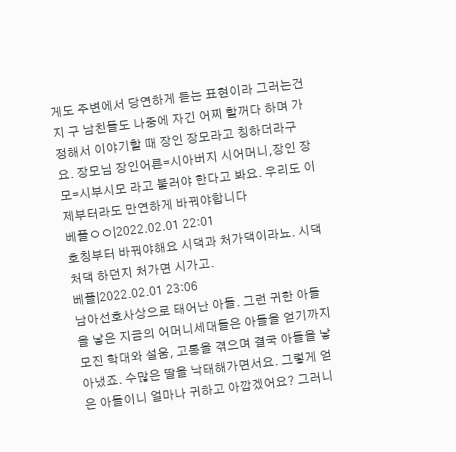게도 주변에서 당연하게 듣는 표현이라 그러는건지 구 남친들도 나중에 자긴 어찌 할꺼다 하며 가정해서 이야기할 때 장인 장모라고 칭하더라구요. 장모님 장인어른=시아버지 시어머니,장인 장모=시부시모 라고 불러야 한다고 봐요. 우리도 이제부터라도 만연하게 바꿔야합니다
베플ㅇㅇ|2022.02.01 22:01
호칭부터 바꿔야해요 시댁과 처가댁이라뇨. 시댁 처댁 하던지 처가면 시가고.
베플|2022.02.01 23:06
남아선호사상으로 태어난 아들. 그런 귀한 아들을 낳은 지금의 어머니세대들은 아들을 얻기까지 모진 학대와 설움, 고통을 겪으며 결국 아들을 낳아냈죠. 수많은 딸을 낙태해가면서요. 그렇게 얻은 아들이니 얼마나 귀하고 아깝겠어요? 그러니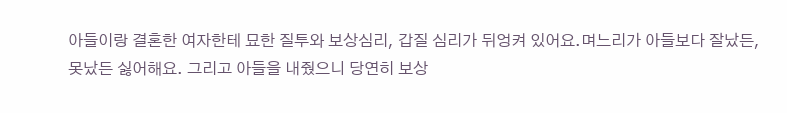아들이랑 결혼한 여자한테 묘한 질투와 보상심리, 갑질 심리가 뒤엉켜 있어요.며느리가 아들보다 잘났든, 못났든 싫어해요. 그리고 아들을 내줬으니 당연히 보상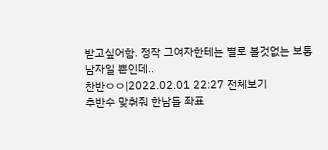받고싶어함. 정작 그여자한테는 별로 볼것없는 보통남자일 뿐인데..
찬반ㅇㅇ|2022.02.01 22:27 전체보기
추반수 맞춰줘 한남들 좌표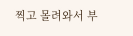찍고 몰려와서 부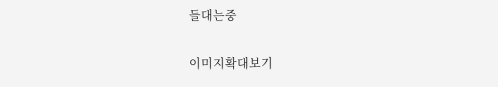들대는중

이미지확대보기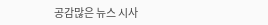공감많은 뉴스 시사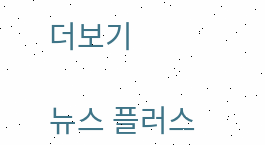더보기

뉴스 플러스